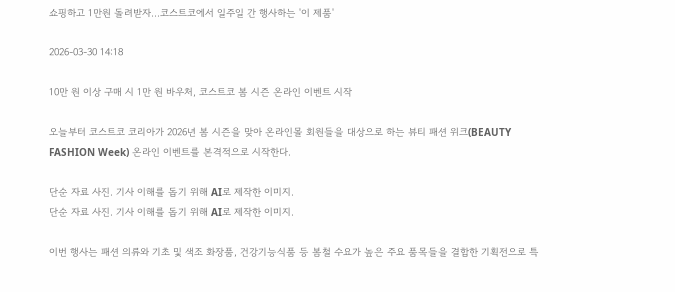쇼핑하고 1만원 돌려받자…코스트코에서 일주일 간 행사하는 '이 제품'

2026-03-30 14:18

10만 원 이상 구매 시 1만 원 바우처, 코스트코 봄 시즌 온라인 이벤트 시작

오늘부터 코스트코 코리아가 2026년 봄 시즌을 맞아 온라인몰 회원들을 대상으로 하는 뷰티 패션 위크(BEAUTY FASHION Week) 온라인 이벤트를 본격적으로 시작한다.

단순 자료 사진. 기사 이해를 돕기 위해 AI로 제작한 이미지.
단순 자료 사진. 기사 이해를 돕기 위해 AI로 제작한 이미지.

이번 행사는 패션 의류와 기초 및 색조 화장품, 건강기능식품 등 봄철 수요가 높은 주요 품목들을 결합한 기획전으로 특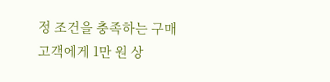정 조건을 충족하는 구매 고객에게 1만 원 상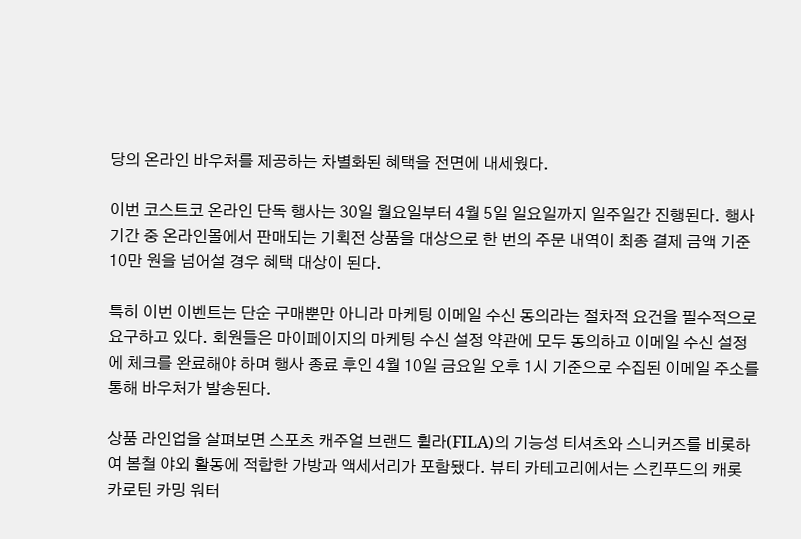당의 온라인 바우처를 제공하는 차별화된 혜택을 전면에 내세웠다.

이번 코스트코 온라인 단독 행사는 30일 월요일부터 4월 5일 일요일까지 일주일간 진행된다. 행사 기간 중 온라인몰에서 판매되는 기획전 상품을 대상으로 한 번의 주문 내역이 최종 결제 금액 기준 10만 원을 넘어설 경우 혜택 대상이 된다.

특히 이번 이벤트는 단순 구매뿐만 아니라 마케팅 이메일 수신 동의라는 절차적 요건을 필수적으로 요구하고 있다. 회원들은 마이페이지의 마케팅 수신 설정 약관에 모두 동의하고 이메일 수신 설정에 체크를 완료해야 하며 행사 종료 후인 4월 10일 금요일 오후 1시 기준으로 수집된 이메일 주소를 통해 바우처가 발송된다.

상품 라인업을 살펴보면 스포츠 캐주얼 브랜드 휠라(FILA)의 기능성 티셔츠와 스니커즈를 비롯하여 봄철 야외 활동에 적합한 가방과 액세서리가 포함됐다. 뷰티 카테고리에서는 스킨푸드의 캐롯 카로틴 카밍 워터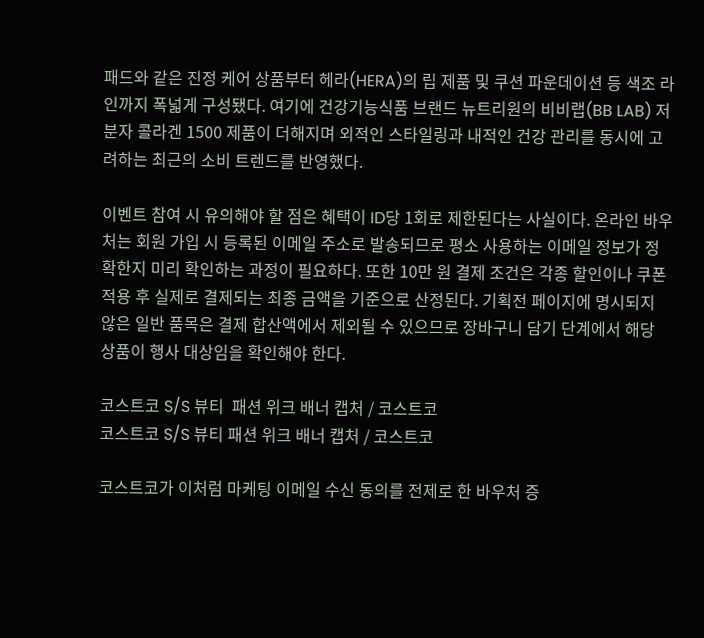패드와 같은 진정 케어 상품부터 헤라(HERA)의 립 제품 및 쿠션 파운데이션 등 색조 라인까지 폭넓게 구성됐다. 여기에 건강기능식품 브랜드 뉴트리원의 비비랩(BB LAB) 저분자 콜라겐 1500 제품이 더해지며 외적인 스타일링과 내적인 건강 관리를 동시에 고려하는 최근의 소비 트렌드를 반영했다.

이벤트 참여 시 유의해야 할 점은 혜택이 ID당 1회로 제한된다는 사실이다. 온라인 바우처는 회원 가입 시 등록된 이메일 주소로 발송되므로 평소 사용하는 이메일 정보가 정확한지 미리 확인하는 과정이 필요하다. 또한 10만 원 결제 조건은 각종 할인이나 쿠폰 적용 후 실제로 결제되는 최종 금액을 기준으로 산정된다. 기획전 페이지에 명시되지 않은 일반 품목은 결제 합산액에서 제외될 수 있으므로 장바구니 담기 단계에서 해당 상품이 행사 대상임을 확인해야 한다.

코스트코 S/S 뷰티  패션 위크 배너 캡처 / 코스트코
코스트코 S/S 뷰티 패션 위크 배너 캡처 / 코스트코

코스트코가 이처럼 마케팅 이메일 수신 동의를 전제로 한 바우처 증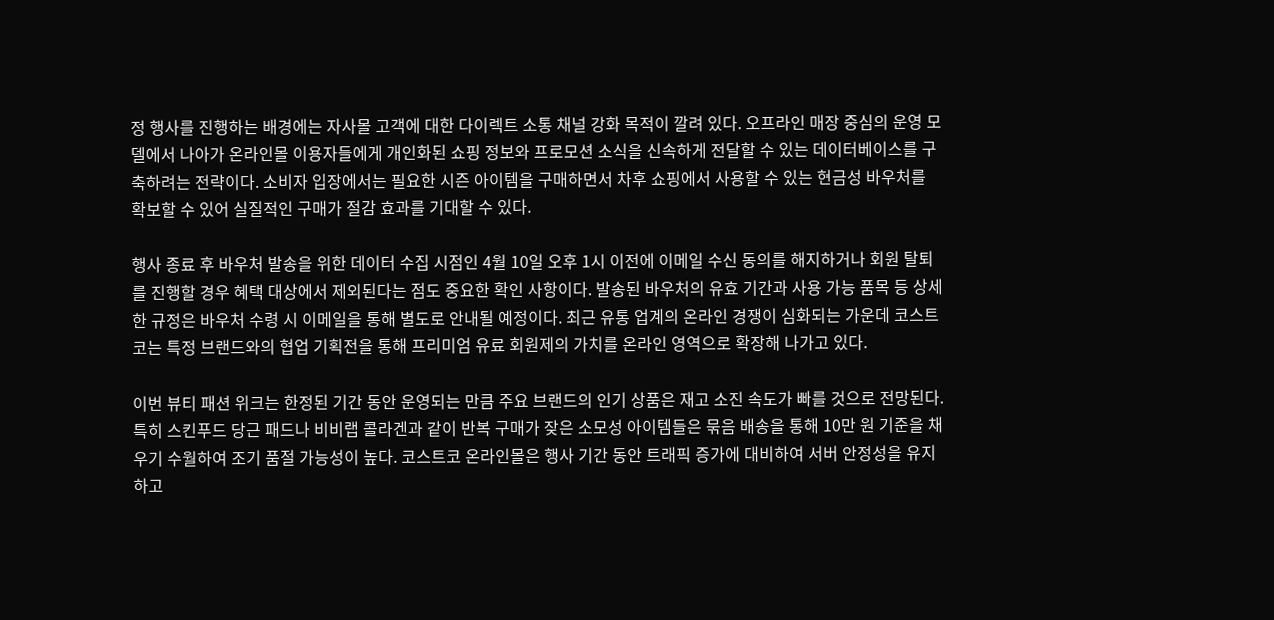정 행사를 진행하는 배경에는 자사몰 고객에 대한 다이렉트 소통 채널 강화 목적이 깔려 있다. 오프라인 매장 중심의 운영 모델에서 나아가 온라인몰 이용자들에게 개인화된 쇼핑 정보와 프로모션 소식을 신속하게 전달할 수 있는 데이터베이스를 구축하려는 전략이다. 소비자 입장에서는 필요한 시즌 아이템을 구매하면서 차후 쇼핑에서 사용할 수 있는 현금성 바우처를 확보할 수 있어 실질적인 구매가 절감 효과를 기대할 수 있다.

행사 종료 후 바우처 발송을 위한 데이터 수집 시점인 4월 10일 오후 1시 이전에 이메일 수신 동의를 해지하거나 회원 탈퇴를 진행할 경우 혜택 대상에서 제외된다는 점도 중요한 확인 사항이다. 발송된 바우처의 유효 기간과 사용 가능 품목 등 상세한 규정은 바우처 수령 시 이메일을 통해 별도로 안내될 예정이다. 최근 유통 업계의 온라인 경쟁이 심화되는 가운데 코스트코는 특정 브랜드와의 협업 기획전을 통해 프리미엄 유료 회원제의 가치를 온라인 영역으로 확장해 나가고 있다.

이번 뷰티 패션 위크는 한정된 기간 동안 운영되는 만큼 주요 브랜드의 인기 상품은 재고 소진 속도가 빠를 것으로 전망된다. 특히 스킨푸드 당근 패드나 비비랩 콜라겐과 같이 반복 구매가 잦은 소모성 아이템들은 묶음 배송을 통해 10만 원 기준을 채우기 수월하여 조기 품절 가능성이 높다. 코스트코 온라인몰은 행사 기간 동안 트래픽 증가에 대비하여 서버 안정성을 유지하고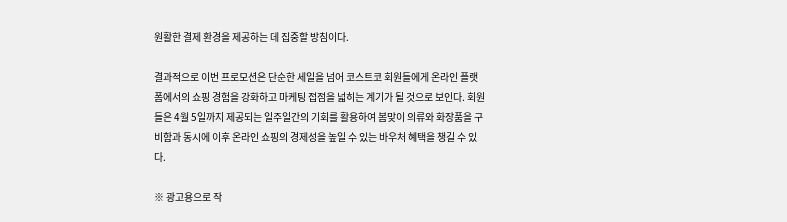원활한 결제 환경을 제공하는 데 집중할 방침이다.

결과적으로 이번 프로모션은 단순한 세일을 넘어 코스트코 회원들에게 온라인 플랫폼에서의 쇼핑 경험을 강화하고 마케팅 접점을 넓히는 계기가 될 것으로 보인다. 회원들은 4월 5일까지 제공되는 일주일간의 기회를 활용하여 봄맞이 의류와 화장품을 구비함과 동시에 이후 온라인 쇼핑의 경제성을 높일 수 있는 바우처 혜택을 챙길 수 있다.

※ 광고용으로 작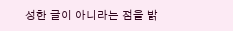성한 글이 아니라는 점을 밝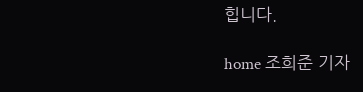힙니다.

home 조희준 기자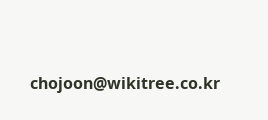chojoon@wikitree.co.kr